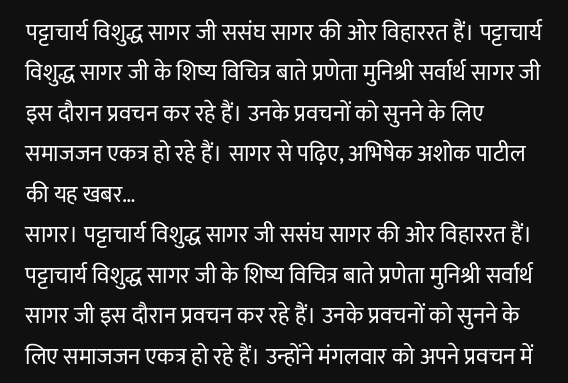पट्टाचार्य विशुद्ध सागर जी ससंघ सागर की ओर विहाररत हैं। पट्टाचार्य विशुद्ध सागर जी के शिष्य विचित्र बाते प्रणेता मुनिश्री सर्वार्थ सागर जी इस दौरान प्रवचन कर रहे हैं। उनके प्रवचनों को सुनने के लिए समाजजन एकत्र हो रहे हैं। सागर से पढ़िए, अभिषेक अशोक पाटील की यह खबर…
सागर। पट्टाचार्य विशुद्ध सागर जी ससंघ सागर की ओर विहाररत हैं। पट्टाचार्य विशुद्ध सागर जी के शिष्य विचित्र बाते प्रणेता मुनिश्री सर्वार्थ सागर जी इस दौरान प्रवचन कर रहे हैं। उनके प्रवचनों को सुनने के लिए समाजजन एकत्र हो रहे हैं। उन्होंने मंगलवार को अपने प्रवचन में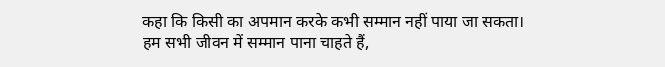कहा कि किसी का अपमान करके कभी सम्मान नहीं पाया जा सकता।
हम सभी जीवन में सम्मान पाना चाहते हैं,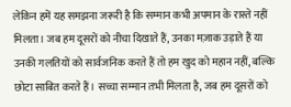लेकिन हमें यह समझना जरूरी है कि सम्मान कभी अपमान के रास्ते नहीं मिलता। जब हम दूसरों को नीचा दिखाते हैं, उनका मज़ाक उड़ाते हैं या उनकी गलतियों को सार्वजनिक करते हैं तो हम खुद को महान नहीं, बल्कि छोटा साबित करते हैं। सच्चा सम्मान तभी मिलता है, जब हम दूसरों को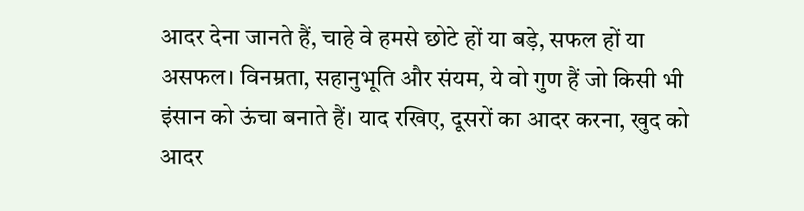आदर देना जानते हैं, चाहे वे हमसे छोटे हों या बड़े, सफल हों या असफल। विनम्रता, सहानुभूति और संयम, ये वो गुण हैं जो किसी भी इंसान को ऊंचा बनाते हैं। याद रखिए, दूसरों का आदर करना, खुद को आदर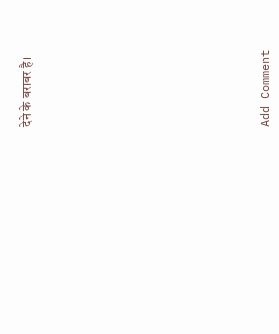देने के बराबर है।













Add Comment